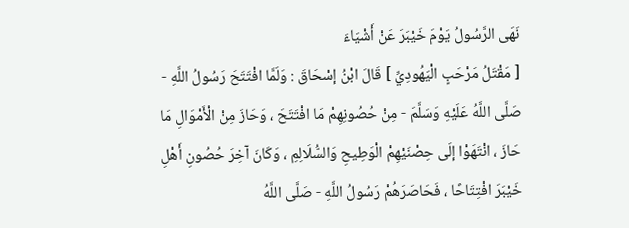نَهَى الرَّسُولُ يَوْمَ خَيْبَرَ عَنْ أَشْيَاءَ
[ مَقْتَلُ مَرْحَبٍ الْيَهُودِيِّ ] قَالَ ابْنُ إسْحَاقَ : وَلَمَّا افْتَتَحَ رَسُولُ اللَّهِ - صَلَّى اللَّهُ عَلَيْهِ وَسَلَّمَ - مِنْ حُصُونِهِمْ مَا افْتَتَحَ ، وَحَازَ مِنْ الْأَمْوَالِ مَا حَازَ ، انْتَهَوْا إلَى حِصْنَيْهِمْ الْوَطِيحِ وَالسُّلَالِمِ ، وَكَانَ آخِرَ حُصُونِ أَهْلِ خَيْبَرَ افْتِتَاحًا ، فَحَاصَرَهُمْ رَسُولُ اللَّهِ - صَلَّى اللَّهُ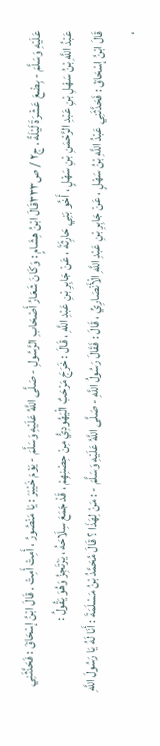عَلَيْهِ وَسَلَّمَ - بِضْعَ عَشْرَةَ لَيْلَةً . ج٢ / ص٣٣٣قَالَ ابْنُ هِشَامٍ : وَكَانَ شَعَارُ أَصْحَابِ الرَّسُولِ - صَلَّى اللَّهُ عَلَيْهِ وَسَلَّمَ - يَوْمَ خَيْبَرَ : يَا مَنْصُورُ ، أَمِتْ أَمِتْ . قَالَ ابْنُ إسْحَاقَ : فَحَدَّثَنِي عَبْدُ اللَّهِ بْنُ سَهْلِ بْنِ عَبْدِ الرَّحْمَنِ بْنِ سَهْلٍ ، أَخُو بَنِي حَارِثَةَ ، عَنْ جَابِرِ بْنِ عَبْدِ اللَّهِ ، قَالَ : خَرَجَ مَرْحَبٌ الْيَهُودِيُّ مِنْ حِصْنِهِمْ ، قَدْ جَمَعَ سِلَاحَهُ ، يَرْتَجِزُ وَهُوَ يَقُولُ :
قَالَ ابْنُ إسْحَاقَ : فَحَدَّثَنِي عَبْدُ اللَّهِ بْنُ سَهْلٍ ، عَنْ جَابِرِ بْنِ عَبْدِ اللَّهِ الْأَنْصَارِيِّ ، قَالَ : فَقَالَ رَسُولُ اللَّهِ - صَلَّى اللَّهُ عَلَيْهِ وَسَلَّمَ - : مَنْ لِهَذَا ؟ قَالَ مُحَمَّدُ بْنُ مَسْلَمَةَ : أَنَا لَهُ يَا رَسُولَ اللَّهِ ،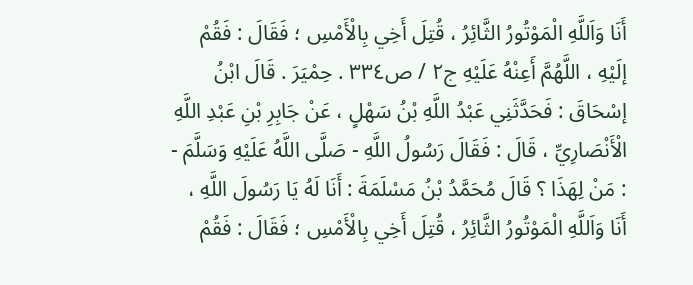أَنَا وَاَللَّهِ الْمَوْتُورُ الثَّائِرُ ، قُتِلَ أَخِي بِالْأَمْسِ ؛ فَقَالَ : فَقُمْ إلَيْهِ ، اللَّهُمَّ أَعِنْهُ عَلَيْهِ ج٢ / ص٣٣٤ . حِمْيَرَ . قَالَ ابْنُ إسْحَاقَ : فَحَدَّثَنِي عَبْدُ اللَّهِ بْنُ سَهْلٍ ، عَنْ جَابِرِ بْنِ عَبْدِ اللَّهِ الْأَنْصَارِيِّ ، قَالَ : فَقَالَ رَسُولُ اللَّهِ - صَلَّى اللَّهُ عَلَيْهِ وَسَلَّمَ - : مَنْ لِهَذَا ؟ قَالَ مُحَمَّدُ بْنُ مَسْلَمَةَ : أَنَا لَهُ يَا رَسُولَ اللَّهِ ، أَنَا وَاَللَّهِ الْمَوْتُورُ الثَّائِرُ ، قُتِلَ أَخِي بِالْأَمْسِ ؛ فَقَالَ : فَقُمْ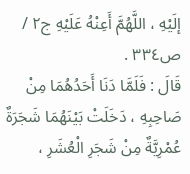إلَيْهِ ، اللَّهُمَّ أَعِنْهُ عَلَيْهِ ج٢ / ص٣٣٤ .
قَالَ : فَلَمَّا دَنَا أَحَدُهُمَا مِنْ صَاحِبِهِ ، دَخَلَتْ بَيْنَهُمَا شَجَرَةٌ عُمْرِيَّةٌ مِنْ شَجَرِ الْعُشَرِ ،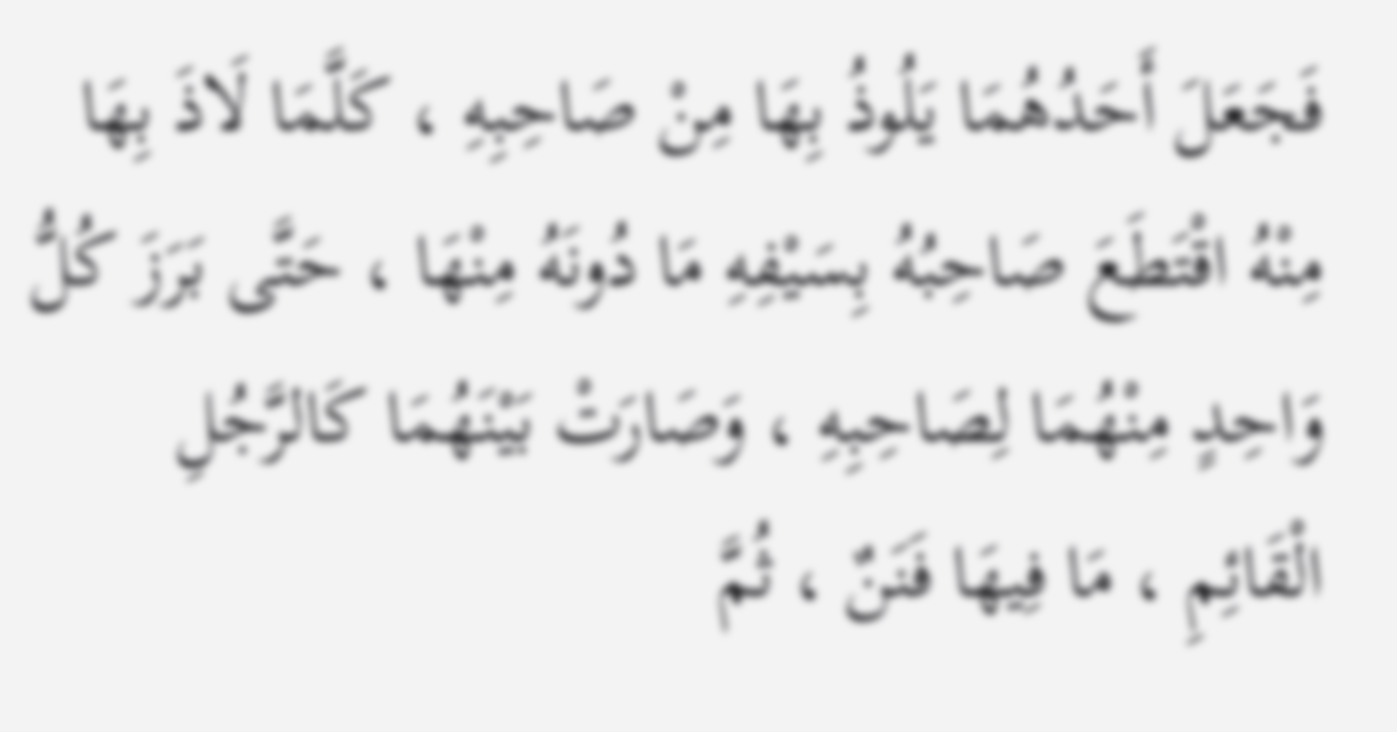فَجَعَلَ أَحَدُهُمَا يَلُوذُ بِهَا مِنْ صَاحِبِهِ ، كَلَّمَا لَاذَ بِهَا مِنْهُ اقْتَطَعَ صَاحِبُهُ بِسَيْفِهِ مَا دُونَهُ مِنْهَا ، حَتَّى بَرَزَ كُلُّ وَاحِدٍ مِنْهُمَا لِصَاحِبِهِ ، وَصَارَتْ بَيْنَهُمَا كَالرَّجُلِ الْقَائِمِ ، مَا فِيهَا فَنَنٌ ، ثُمَّ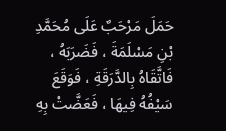حَمَلَ مَرْحَبٌ عَلَى مُحَمَّدِ بْنِ مَسْلَمَةَ ، فَضَرَبَهُ ، فَاتَّقَاهُ بِالدَّرَقَةِ ، فَوَقَعَ سَيْفُهُ فِيهَا ، فَعَضَّتْ بِهِ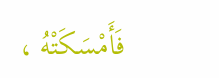فَأَمْسَكَتْهُ ،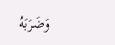وَضَرَبَهُ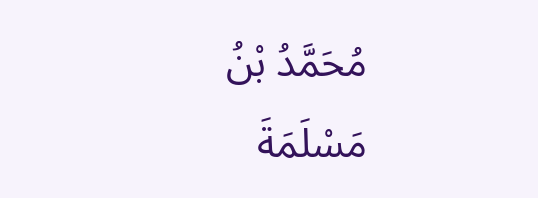مُحَمَّدُ بْنُ مَسْلَمَةَ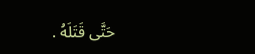حَتَّى قَتَلَهُ .